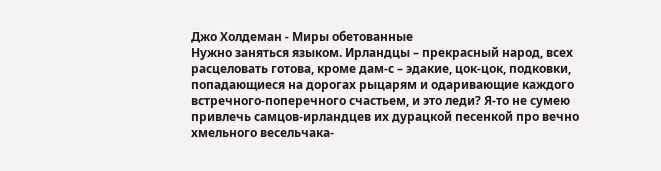Джо Холдеман - Миры обетованные
Нужно заняться языком. Ирландцы – прекрасный народ, всех расцеловать готова, кроме дам-с – эдакие, цок-цок, подковки, попадающиеся на дорогах рыцарям и одаривающие каждого встречного-поперечного счастьем, и это леди? Я-то не сумею привлечь самцов-ирландцев их дурацкой песенкой про вечно хмельного весельчака-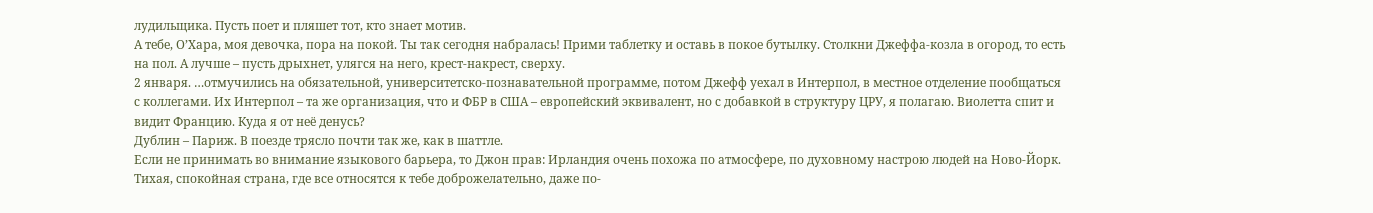лудильщика. Пусть поет и пляшет тот, кто знает мотив.
А тебе, О’Хара, моя девочка, пора на покой. Ты так сегодня набралась! Прими таблетку и оставь в покое бутылку. Столкни Джеффа-козла в огород, то есть на пол. А лучше – пусть дрыхнет, улягся на него, крест-накрест, сверху.
2 января. …отмучились на обязательной, университетско-познавательной программе, потом Джефф уехал в Интерпол, в местное отделение пообщаться с коллегами. Их Интерпол – та же организация, что и ФБР в США – европейский эквивалент, но с добавкой в структуру ЦРУ, я полагаю. Виолетта спит и видит Францию. Куда я от неё денусь?
Дублин – Париж. В поезде трясло почти так же, как в шаттле.
Если не принимать во внимание языкового барьера, то Джон прав: Ирландия очень похожа по атмосфере, по духовному настрою людей на Ново-Йорк. Тихая, спокойная страна, где все относятся к тебе доброжелательно, даже по-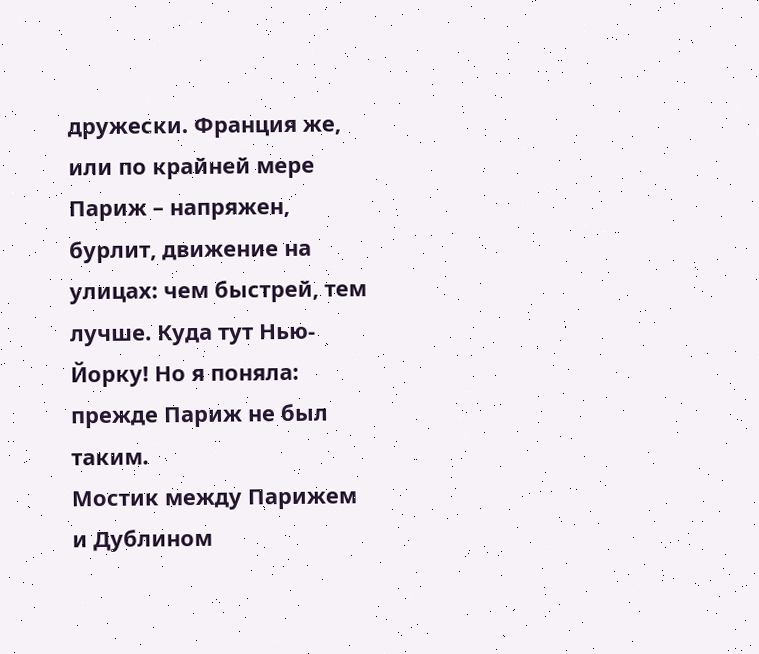дружески. Франция же, или по крайней мере Париж – напряжен, бурлит, движение на улицах: чем быстрей, тем лучше. Куда тут Нью-Йорку! Но я поняла: прежде Париж не был таким.
Мостик между Парижем и Дублином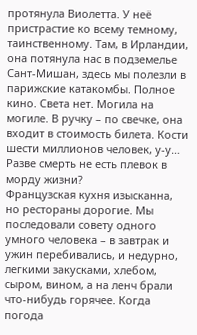протянула Виолетта. У неё пристрастие ко всему темному, таинственному. Там, в Ирландии, она потянула нас в подземелье Сант-Мишан, здесь мы полезли в парижские катакомбы. Полное кино. Света нет. Могила на могиле. В ручку – по свечке, она входит в стоимость билета. Кости шести миллионов человек, у-у… Разве смерть не есть плевок в морду жизни?
Французская кухня изысканна, но рестораны дорогие. Мы последовали совету одного умного человека – в завтрак и ужин перебивались, и недурно, легкими закусками, хлебом, сыром, вином, а на ленч брали что-нибудь горячее. Когда погода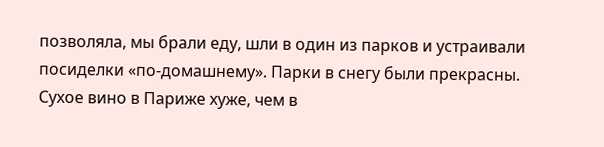позволяла, мы брали еду, шли в один из парков и устраивали посиделки «по-домашнему». Парки в снегу были прекрасны.
Сухое вино в Париже хуже, чем в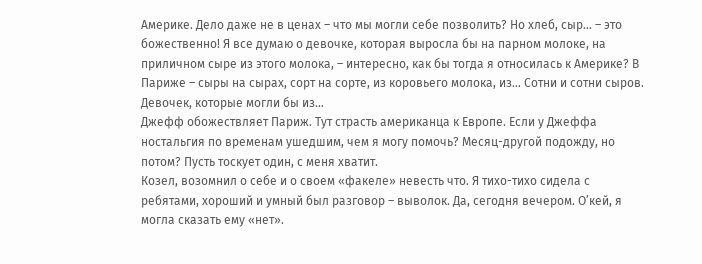Америке. Дело даже не в ценах – что мы могли себе позволить? Но хлеб, сыр… – это божественно! Я все думаю о девочке, которая выросла бы на парном молоке, на приличном сыре из этого молока, – интересно, как бы тогда я относилась к Америке? В Париже – сыры на сырах, сорт на сорте, из коровьего молока, из… Сотни и сотни сыров. Девочек, которые могли бы из…
Джефф обожествляет Париж. Тут страсть американца к Европе. Если у Джеффа ностальгия по временам ушедшим, чем я могу помочь? Месяц-другой подожду, но потом? Пусть тоскует один, с меня хватит.
Козел, возомнил о себе и о своем «факеле» невесть что. Я тихо-тихо сидела с ребятами, хороший и умный был разговор – выволок. Да, сегодня вечером. О’кей, я могла сказать ему «нет».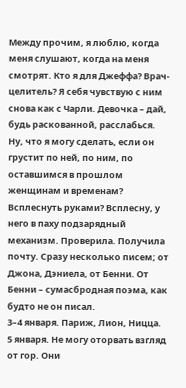Между прочим, я люблю, когда меня слушают, когда на меня смотрят. Кто я для Джеффа? Врач-целитель? Я себя чувствую с ним снова как с Чарли. Девочка – дай, будь раскованной, расслабься.
Ну, что я могу сделать, если он грустит по ней, по ним, по оставшимся в прошлом женщинам и временам? Всплеснуть руками? Всплесну, у него в паху подзарядный механизм. Проверила. Получила почту. Сразу несколько писем; от Джона, Дэниела, от Бенни. От Бенни – сумасбродная поэма, как будто не он писал.
3–4 января. Париж, Лион, Ницца.
5 января. Не могу оторвать взгляд от гор. Они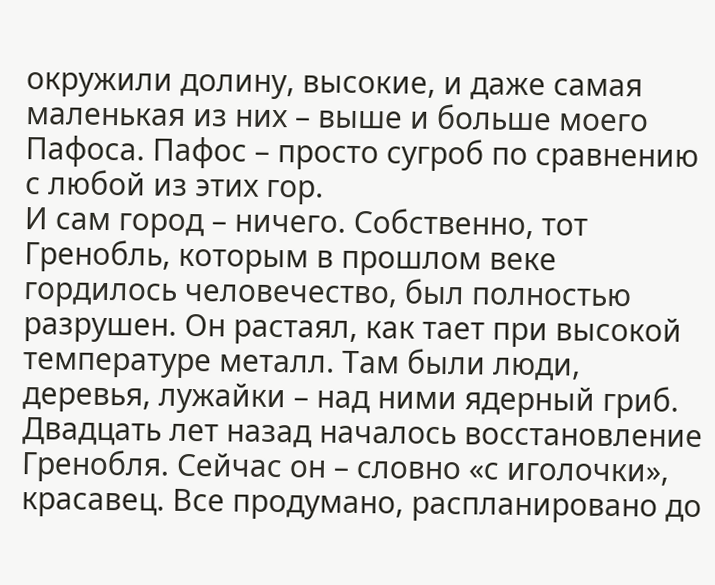окружили долину, высокие, и даже самая маленькая из них – выше и больше моего Пафоса. Пафос – просто сугроб по сравнению с любой из этих гор.
И сам город – ничего. Собственно, тот Гренобль, которым в прошлом веке гордилось человечество, был полностью разрушен. Он растаял, как тает при высокой температуре металл. Там были люди, деревья, лужайки – над ними ядерный гриб. Двадцать лет назад началось восстановление Гренобля. Сейчас он – словно «с иголочки», красавец. Все продумано, распланировано до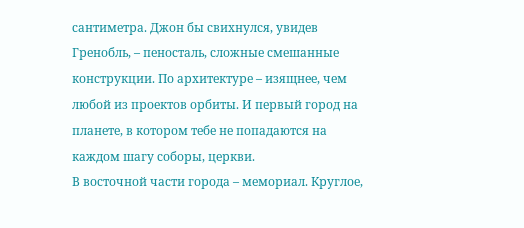сантиметра. Джон бы свихнулся, увидев Гренобль, – пеносталь, сложные смешанные конструкции. По архитектуре – изящнее, чем любой из проектов орбиты. И первый город на планете, в котором тебе не попадаются на каждом шагу соборы, церкви.
В восточной части города – мемориал. Круглое,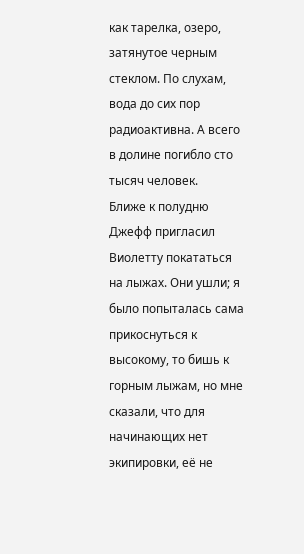как тарелка, озеро, затянутое черным стеклом. По слухам, вода до сих пор радиоактивна. А всего в долине погибло сто тысяч человек.
Ближе к полудню Джефф пригласил Виолетту покататься на лыжах. Они ушли; я было попыталась сама прикоснуться к высокому, то бишь к горным лыжам, но мне сказали, что для начинающих нет экипировки, её не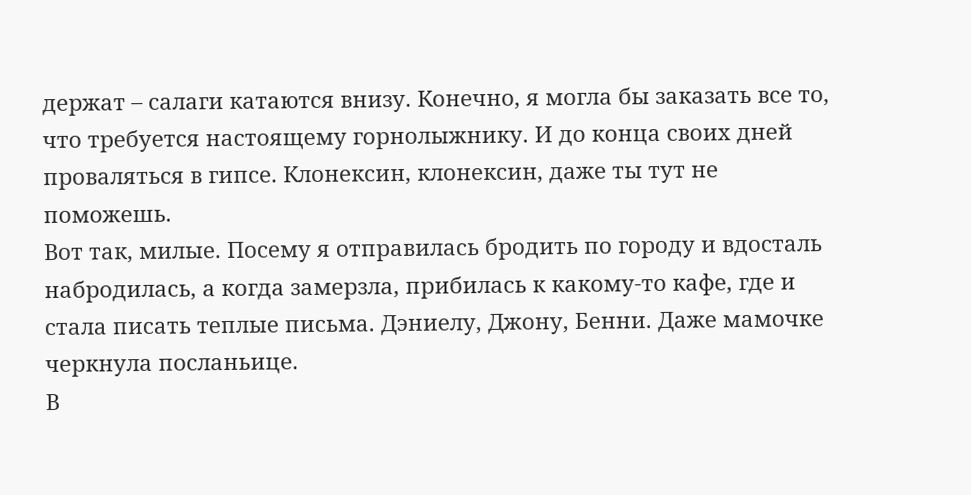держат – салаги катаются внизу. Конечно, я могла бы заказать все то, что требуется настоящему горнолыжнику. И до конца своих дней проваляться в гипсе. Клонексин, клонексин, даже ты тут не поможешь.
Вот так, милые. Посему я отправилась бродить по городу и вдосталь набродилась, а когда замерзла, прибилась к какому-то кафе, где и стала писать теплые письма. Дэниелу, Джону, Бенни. Даже мамочке черкнула посланьице.
В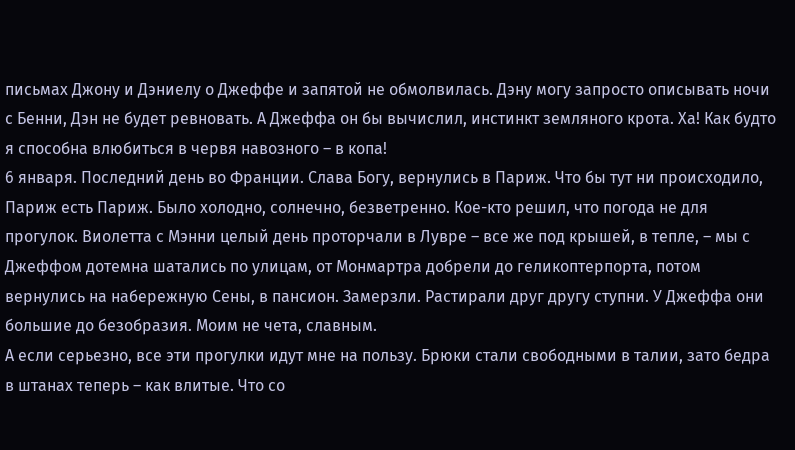письмах Джону и Дэниелу о Джеффе и запятой не обмолвилась. Дэну могу запросто описывать ночи с Бенни, Дэн не будет ревновать. А Джеффа он бы вычислил, инстинкт земляного крота. Ха! Как будто я способна влюбиться в червя навозного – в копа!
6 января. Последний день во Франции. Слава Богу, вернулись в Париж. Что бы тут ни происходило, Париж есть Париж. Было холодно, солнечно, безветренно. Кое-кто решил, что погода не для прогулок. Виолетта с Мэнни целый день проторчали в Лувре – все же под крышей, в тепле, – мы с Джеффом дотемна шатались по улицам, от Монмартра добрели до геликоптерпорта, потом вернулись на набережную Сены, в пансион. Замерзли. Растирали друг другу ступни. У Джеффа они большие до безобразия. Моим не чета, славным.
А если серьезно, все эти прогулки идут мне на пользу. Брюки стали свободными в талии, зато бедра в штанах теперь – как влитые. Что со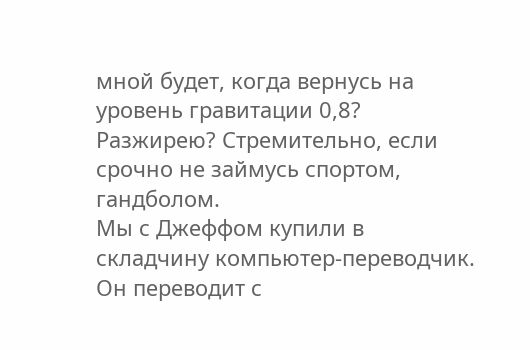мной будет, когда вернусь на уровень гравитации 0,8? Разжирею? Стремительно, если срочно не займусь спортом, гандболом.
Мы с Джеффом купили в складчину компьютер-переводчик. Он переводит с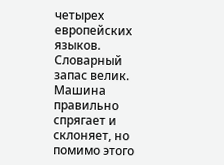четырех европейских языков. Словарный запас велик. Машина правильно спрягает и склоняет, но помимо этого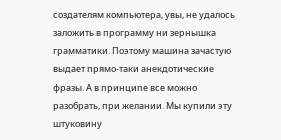создателям компьютера, увы, не удалось заложить в программу ни зернышка грамматики. Поэтому машина зачастую выдает прямо-таки анекдотические фразы. А в принципе все можно разобрать, при желании. Мы купили эту штуковину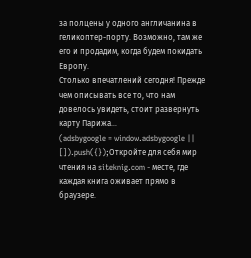за полцены у одного англичанина в геликоптер-порту. Возможно, там же его и продадим, когда будем покидать Европу.
Столько впечатлений сегодня! Прежде чем описывать все то, что нам довелось увидеть, стоит развернуть карту Парижа…
(adsbygoogle = window.adsbygoogle || []).push({});Откройте для себя мир чтения на siteknig.com - месте, где каждая книга оживает прямо в браузере.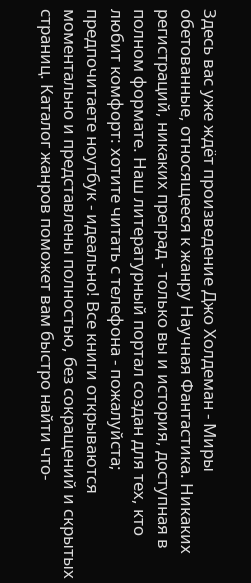Здесь вас уже ждёт произведение Джо Холдеман - Миры обетованные, относящееся к жанру Научная Фантастика. Никаких регистраций, никаких преград - только вы и история, доступная в полном формате. Наш литературный портал создан для тех, кто любит комфорт: хотите читать с телефона - пожалуйста; предпочитаете ноутбук - идеально! Все книги открываются моментально и представлены полностью, без сокращений и скрытых страниц. Каталог жанров поможет вам быстро найти что-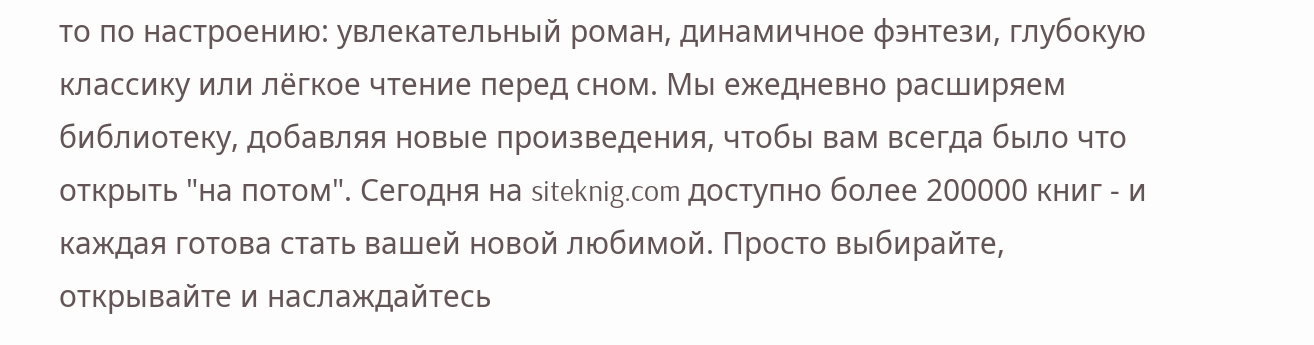то по настроению: увлекательный роман, динамичное фэнтези, глубокую классику или лёгкое чтение перед сном. Мы ежедневно расширяем библиотеку, добавляя новые произведения, чтобы вам всегда было что открыть "на потом". Сегодня на siteknig.com доступно более 200000 книг - и каждая готова стать вашей новой любимой. Просто выбирайте, открывайте и наслаждайтесь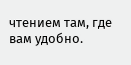чтением там, где вам удобно.